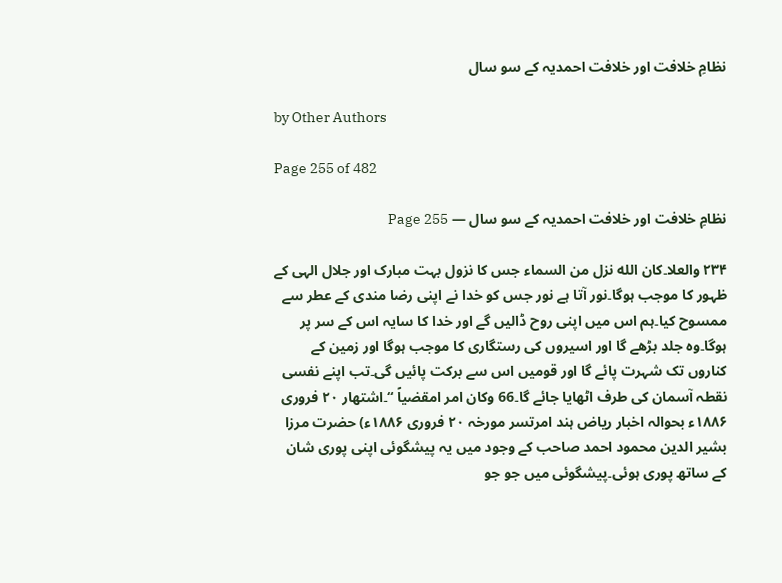نظامِ خلافت اور خلافت احمدیہ کے سو سال

by Other Authors

Page 255 of 482

نظامِ خلافت اور خلافت احمدیہ کے سو سال — Page 255

۲۳۴ والعلا۔كان الله نزل من السماء جس کا نزول بہت مبارک اور جلال الہی کے ظہور کا موجب ہوگا۔نور آتا ہے نور جس کو خدا نے اپنی رضا مندی کے عطر سے ممسوح کیا۔ہم اس میں اپنی روح ڈالیں گے اور خدا کا سایہ اس کے سر پر ہوگا۔وہ جلد بڑھے گا اور اسیروں کی رستگاری کا موجب ہوگا اور زمین کے کناروں تک شہرت پائے گا اور قومیں اس سے برکت پائیں گی۔تب اپنے نفسی نقطہ آسمان کی طرف اٹھایا جائے گا۔66 وكان امر امقضياً “۔اشتهار ۲۰ فروری ۱۸۸۶ء بحوالہ اخبار ریاض ہند امرتسر مورخہ ۲۰ فروری ۱۸۸۶ء) حضرت مرزا بشیر الدین محمود احمد صاحب کے وجود میں یہ پیشگوئی اپنی پوری شان کے ساتھ پوری ہوئی۔پیشگوئی میں جو جو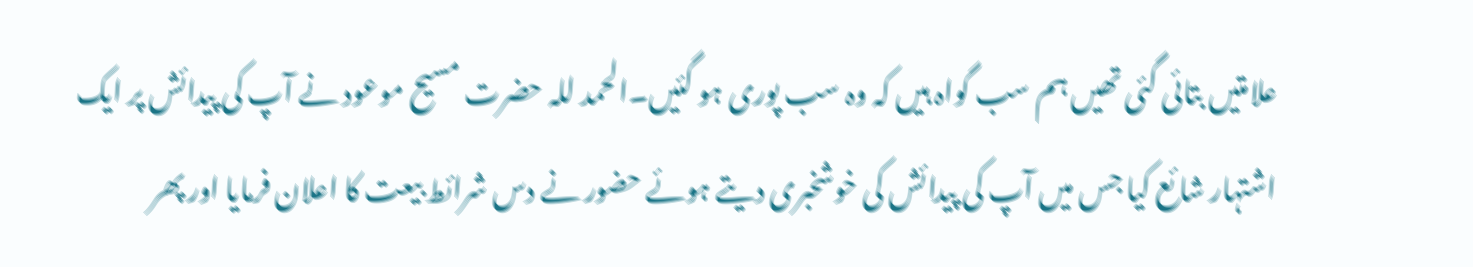علامتیں بتائی گئی تھیں ہم سب گواہ ہیں کہ وہ سب پوری ہو گئیں۔الحمد للہ حضرت مسیح موعود نے آپ کی پیدائش پر ایک اشتہار شائع کیا جس میں آپ کی پیدائش کی خوشخبری دیتے ہوئے حضور نے دس شرائط بیعت کا اعلان فرمایا اور پھر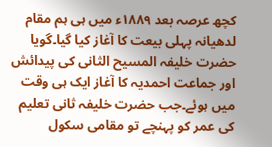کچھ عرصہ بعد ۱۸۸۹ء میں ہی ہم مقام لدھیانہ پہلی بیعت کا آغاز کیا گیا۔گویا حضرت خلیفہ المسیح الثانی کی پیدائش اور جماعت احمدیہ کا آغاز ایک ہی وقت میں ہوئے۔جب حضرت خلیفہ ثانی تعلیم کی عمر کو پہنچے تو مقامی سکول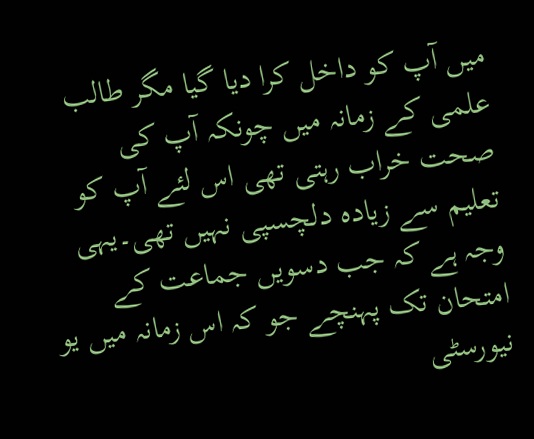میں آپ کو داخل کرا دیا گیا مگر طالب علمی کے زمانہ میں چونکہ آپ کی صحت خراب رہتی تھی اس لئے آپ کو تعلیم سے زیادہ دلچسپی نہیں تھی۔یہی وجہ ہے کہ جب دسویں جماعت کے امتحان تک پہنچے جو کہ اس زمانہ میں یو نیورسٹی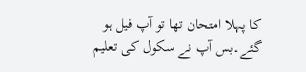کا پہلا امتحان تھا تو آپ فیل ہو گئے۔بس آپ نے سکول کی تعلیم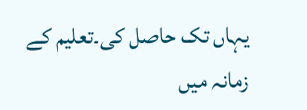یہاں تک حاصل کی۔تعلیم کے زمانہ میں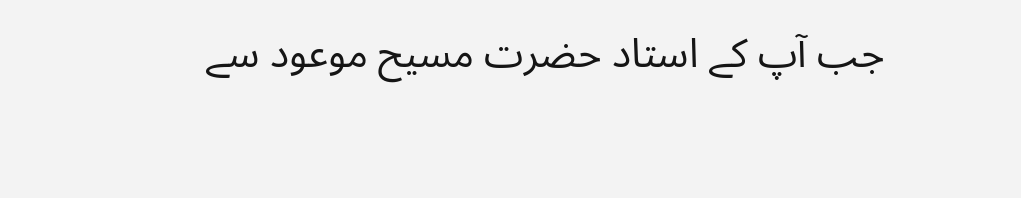جب آپ کے استاد حضرت مسیح موعود سے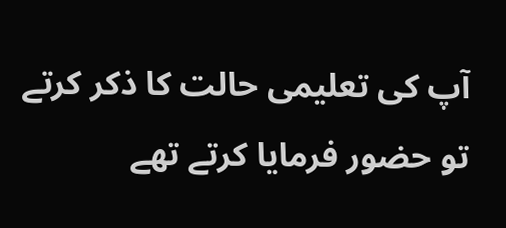آپ کی تعلیمی حالت کا ذکر کرتے تو حضور فرمایا کرتے تھے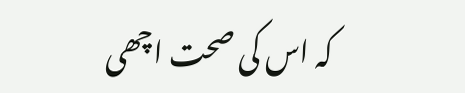کہ اس کی صحت اچھی